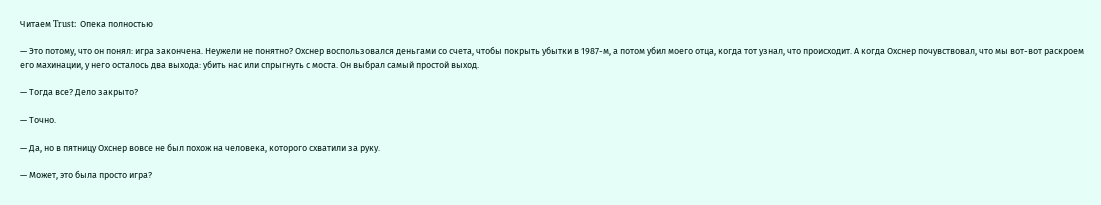Читаем Trust: Опека полностью

— Это потому, что он понял: игра закончена. Неужели не понятно? Охснер воспользовался деньгами со счета, чтобы покрыть убытки в 1987-м, а потом убил моего отца, когда тот узнал, что происходит. А когда Охснер почувствовал, что мы вот-вот раскроем его махинации, у него осталось два выхода: убить нас или спрыгнуть с моста. Он выбрал самый простой выход.

— Тогда все? Дело закрыто?

— Точно.

— Да, но в пятницу Охснер вовсе не был похож на человека, которого схватили за руку.

— Может, это была просто игра?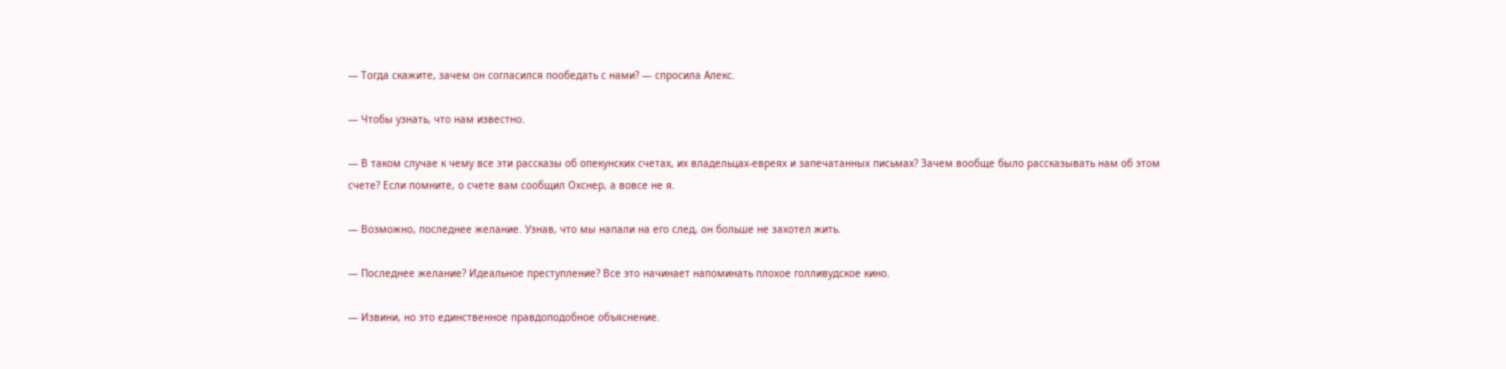— Тогда скажите, зачем он согласился пообедать с нами? — спросила Алекс.

— Чтобы узнать, что нам известно.

— В таком случае к чему все эти рассказы об опекунских счетах, их владельцах-евреях и запечатанных письмах? Зачем вообще было рассказывать нам об этом счете? Если помните, о счете вам сообщил Охснер, а вовсе не я.

— Возможно, последнее желание. Узнав, что мы напали на его след, он больше не захотел жить.

— Последнее желание? Идеальное преступление? Все это начинает напоминать плохое голливудское кино.

— Извини, но это единственное правдоподобное объяснение.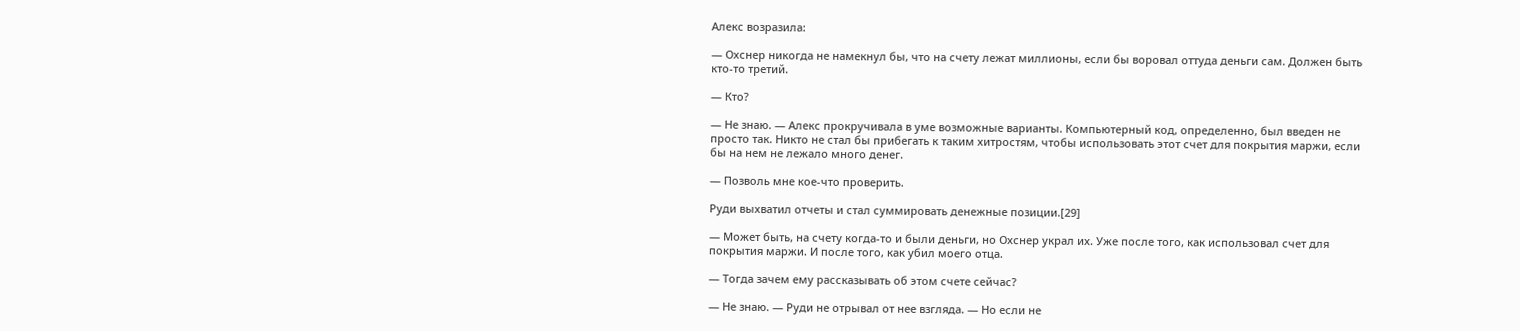Алекс возразила:

— Охснер никогда не намекнул бы, что на счету лежат миллионы, если бы воровал оттуда деньги сам. Должен быть кто-то третий.

— Кто?

— Не знаю. — Алекс прокручивала в уме возможные варианты. Компьютерный код, определенно, был введен не просто так. Никто не стал бы прибегать к таким хитростям, чтобы использовать этот счет для покрытия маржи, если бы на нем не лежало много денег.

— Позволь мне кое-что проверить.

Руди выхватил отчеты и стал суммировать денежные позиции.[29]

— Может быть, на счету когда-то и были деньги, но Охснер украл их. Уже после того, как использовал счет для покрытия маржи. И после того, как убил моего отца.

— Тогда зачем ему рассказывать об этом счете сейчас?

— Не знаю. — Руди не отрывал от нее взгляда. — Но если не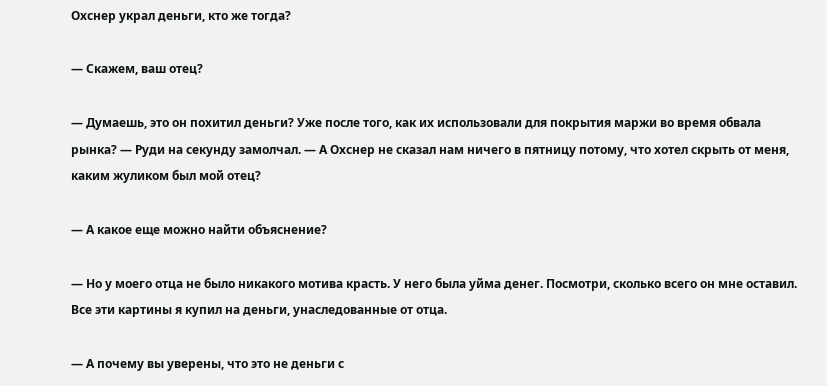Охснер украл деньги, кто же тогда?

— Скажем, ваш отец?

— Думаешь, это он похитил деньги? Уже после того, как их использовали для покрытия маржи во время обвала рынка? — Руди на секунду замолчал. — А Охснер не сказал нам ничего в пятницу потому, что хотел скрыть от меня, каким жуликом был мой отец?

— А какое еще можно найти объяснение?

— Но у моего отца не было никакого мотива красть. У него была уйма денег. Посмотри, сколько всего он мне оставил. Все эти картины я купил на деньги, унаследованные от отца.

— А почему вы уверены, что это не деньги с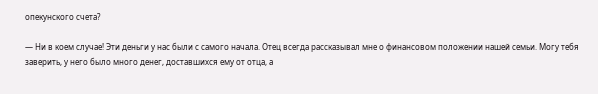опекунского счета?

— Ни в коем случае! Эти деньги у нас были с самого начала. Отец всегда рассказывал мне о финансовом положении нашей семьи. Могу тебя заверить, у него было много денег, доставшихся ему от отца, а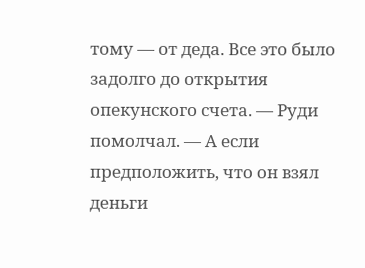тому — от деда. Все это было задолго до открытия опекунского счета. — Руди помолчал. — А если предположить, что он взял деньги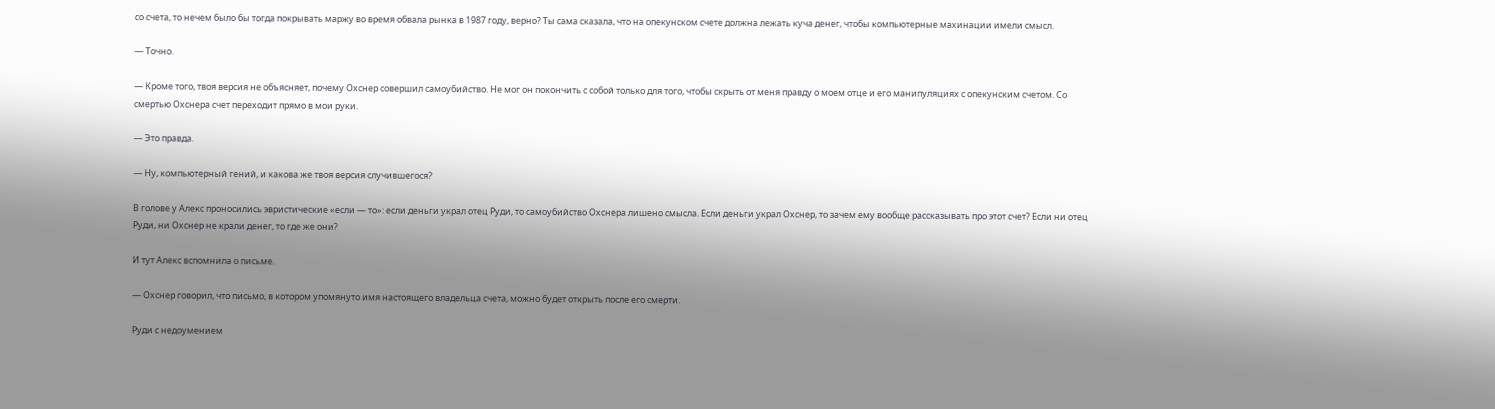со счета, то нечем было бы тогда покрывать маржу во время обвала рынка в 1987 году, верно? Ты сама сказала, что на опекунском счете должна лежать куча денег, чтобы компьютерные махинации имели смысл.

— Точно.

— Кроме того, твоя версия не объясняет, почему Охснер совершил самоубийство. Не мог он покончить с собой только для того, чтобы скрыть от меня правду о моем отце и его манипуляциях с опекунским счетом. Со смертью Охснера счет переходит прямо в мои руки.

— Это правда.

— Ну, компьютерный гений, и какова же твоя версия случившегося?

В голове у Алекс проносились эвристические «если — то»: если деньги украл отец Руди, то самоубийство Охснера лишено смысла. Если деньги украл Охснер, то зачем ему вообще рассказывать про этот счет? Если ни отец Руди, ни Охснер не крали денег, то где же они?

И тут Алекс вспомнила о письме.

— Охснер говорил, что письмо, в котором упомянуто имя настоящего владельца счета, можно будет открыть после его смерти.

Руди с недоумением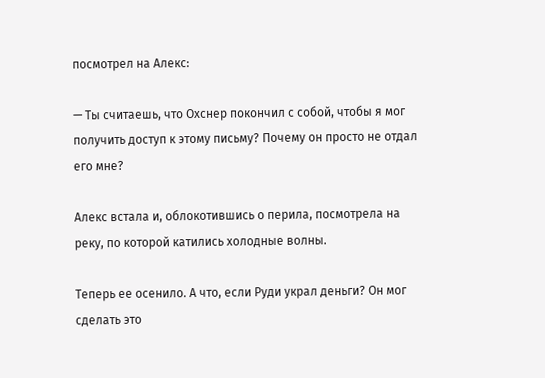посмотрел на Алекс:

— Ты считаешь, что Охснер покончил с собой, чтобы я мог получить доступ к этому письму? Почему он просто не отдал его мне?

Алекс встала и, облокотившись о перила, посмотрела на реку, по которой катились холодные волны.

Теперь ее осенило. А что, если Руди украл деньги? Он мог сделать это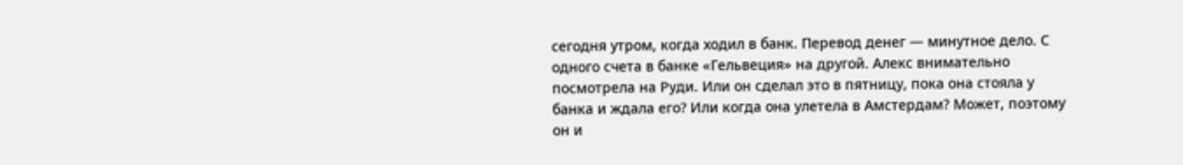сегодня утром, когда ходил в банк. Перевод денег — минутное дело. С одного счета в банке «Гельвеция» на другой. Алекс внимательно посмотрела на Руди. Или он сделал это в пятницу, пока она стояла у банка и ждала его? Или когда она улетела в Амстердам? Может, поэтому он и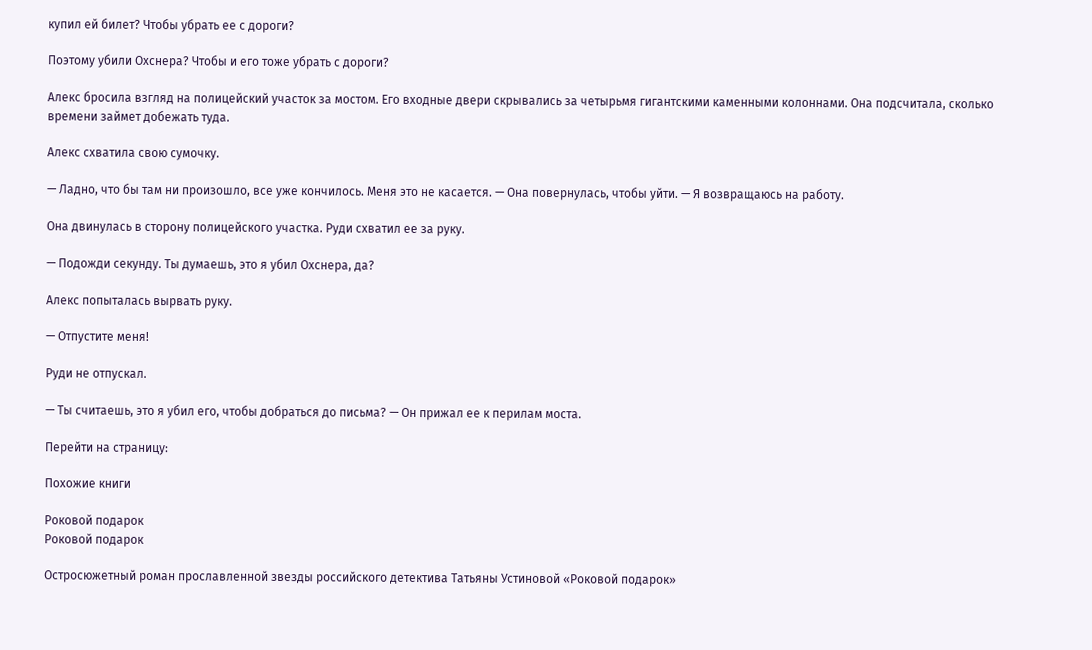купил ей билет? Чтобы убрать ее с дороги?

Поэтому убили Охснера? Чтобы и его тоже убрать с дороги?

Алекс бросила взгляд на полицейский участок за мостом. Его входные двери скрывались за четырьмя гигантскими каменными колоннами. Она подсчитала, сколько времени займет добежать туда.

Алекс схватила свою сумочку.

— Ладно, что бы там ни произошло, все уже кончилось. Меня это не касается. — Она повернулась, чтобы уйти. — Я возвращаюсь на работу.

Она двинулась в сторону полицейского участка. Руди схватил ее за руку.

— Подожди секунду. Ты думаешь, это я убил Охснера, да?

Алекс попыталась вырвать руку.

— Отпустите меня!

Руди не отпускал.

— Ты считаешь, это я убил его, чтобы добраться до письма? — Он прижал ее к перилам моста.

Перейти на страницу:

Похожие книги

Роковой подарок
Роковой подарок

Остросюжетный роман прославленной звезды российского детектива Татьяны Устиновой «Роковой подарок»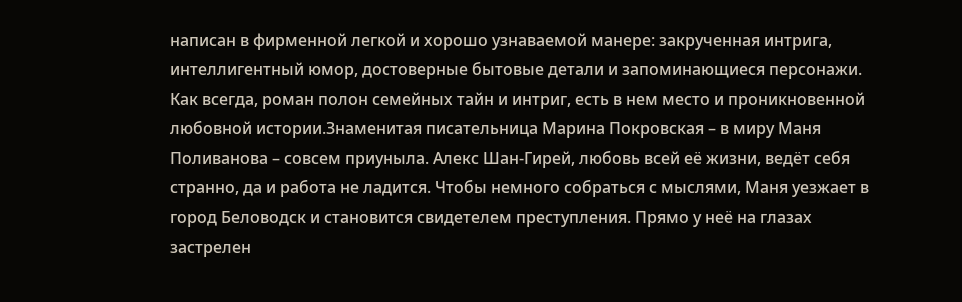написан в фирменной легкой и хорошо узнаваемой манере: закрученная интрига, интеллигентный юмор, достоверные бытовые детали и запоминающиеся персонажи. Как всегда, роман полон семейных тайн и интриг, есть в нем место и проникновенной любовной истории.Знаменитая писательница Марина Покровская – в миру Маня Поливанова – совсем приуныла. Алекс Шан-Гирей, любовь всей её жизни, ведёт себя странно, да и работа не ладится. Чтобы немного собраться с мыслями, Маня уезжает в город Беловодск и становится свидетелем преступления. Прямо у неё на глазах застрелен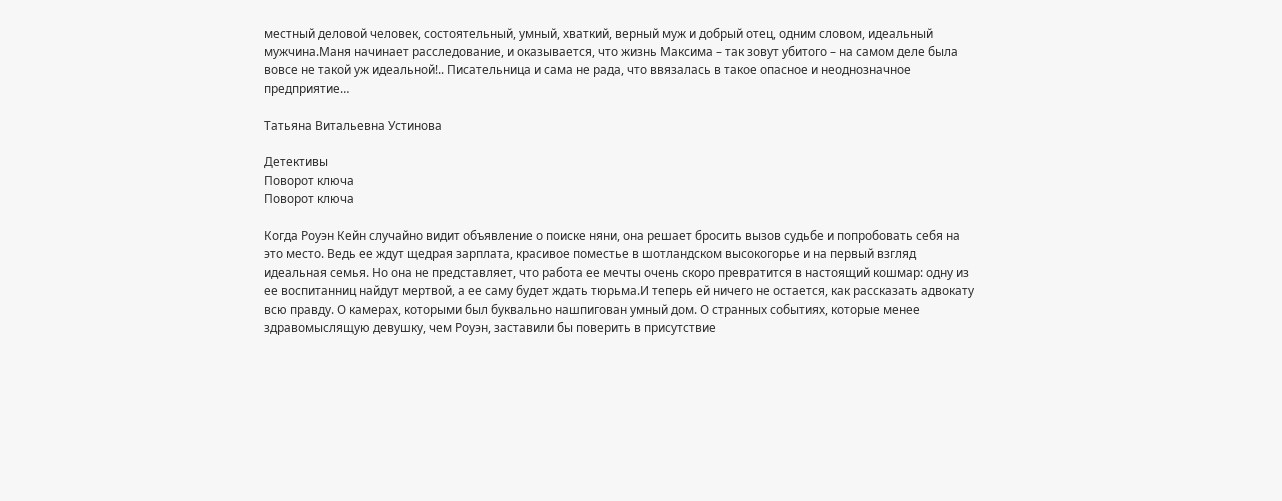местный деловой человек, состоятельный, умный, хваткий, верный муж и добрый отец, одним словом, идеальный мужчина.Маня начинает расследование, и оказывается, что жизнь Максима – так зовут убитого – на самом деле была вовсе не такой уж идеальной!.. Писательница и сама не рада, что ввязалась в такое опасное и неоднозначное предприятие…

Татьяна Витальевна Устинова

Детективы
Поворот ключа
Поворот ключа

Когда Роуэн Кейн случайно видит объявление о поиске няни, она решает бросить вызов судьбе и попробовать себя на это место. Ведь ее ждут щедрая зарплата, красивое поместье в шотландском высокогорье и на первый взгляд идеальная семья. Но она не представляет, что работа ее мечты очень скоро превратится в настоящий кошмар: одну из ее воспитанниц найдут мертвой, а ее саму будет ждать тюрьма.И теперь ей ничего не остается, как рассказать адвокату всю правду. О камерах, которыми был буквально нашпигован умный дом. О странных событиях, которые менее здравомыслящую девушку, чем Роуэн, заставили бы поверить в присутствие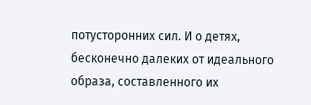потусторонних сил. И о детях, бесконечно далеких от идеального образа, составленного их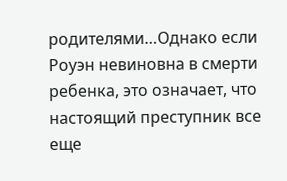родителями…Однако если Роуэн невиновна в смерти ребенка, это означает, что настоящий преступник все еще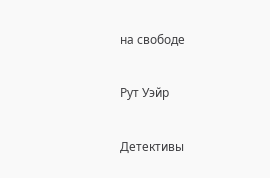на свободе

Рут Уэйр

Детективы